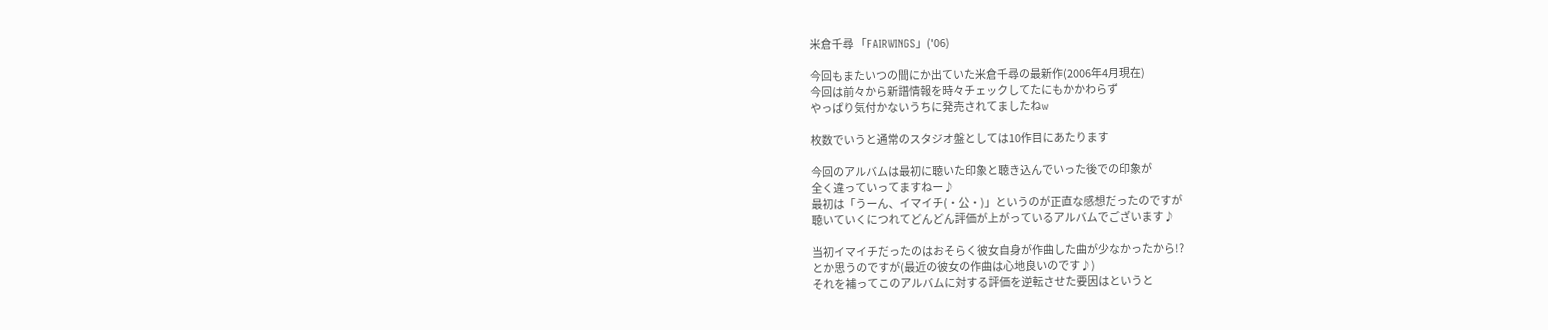米倉千尋 「FAIRWINGS」('06)

今回もまたいつの間にか出ていた米倉千尋の最新作(2006年4月現在)
今回は前々から新譜情報を時々チェックしてたにもかかわらず
やっぱり気付かないうちに発売されてましたねw

枚数でいうと通常のスタジオ盤としては10作目にあたります

今回のアルバムは最初に聴いた印象と聴き込んでいった後での印象が
全く違っていってますねー♪
最初は「うーん、イマイチ(・公・)」というのが正直な感想だったのですが
聴いていくにつれてどんどん評価が上がっているアルバムでございます♪

当初イマイチだったのはおそらく彼女自身が作曲した曲が少なかったから!?
とか思うのですが(最近の彼女の作曲は心地良いのです♪)
それを補ってこのアルバムに対する評価を逆転させた要因はというと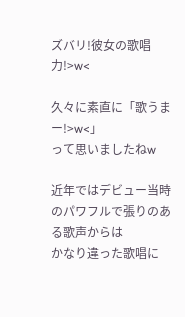ズバリ!彼女の歌唱力!>w<

久々に素直に「歌うまー!>w<」
って思いましたねw

近年ではデビュー当時のパワフルで張りのある歌声からは
かなり違った歌唱に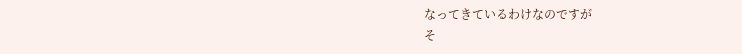なってきているわけなのですが
そ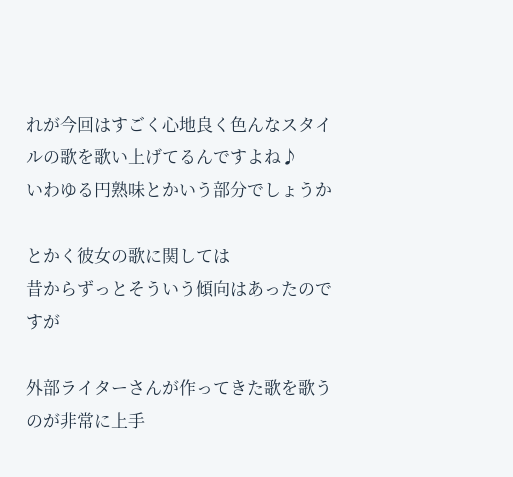れが今回はすごく心地良く色んなスタイルの歌を歌い上げてるんですよね♪
いわゆる円熟味とかいう部分でしょうか

とかく彼女の歌に関しては
昔からずっとそういう傾向はあったのですが

外部ライターさんが作ってきた歌を歌うのが非常に上手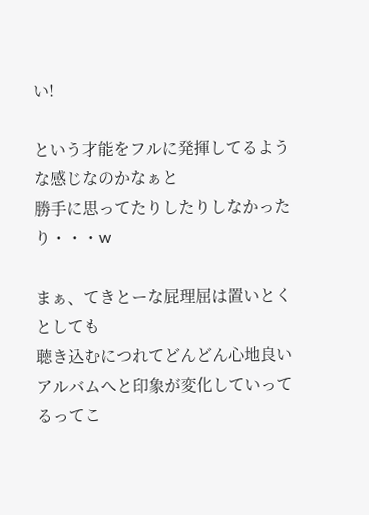い!

という才能をフルに発揮してるような感じなのかなぁと
勝手に思ってたりしたりしなかったり・・・w

まぁ、てきとーな屁理屈は置いとくとしても
聴き込むにつれてどんどん心地良いアルバムへと印象が変化していってるってこ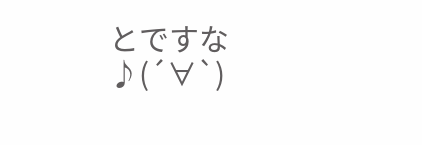とですな♪(´∀`)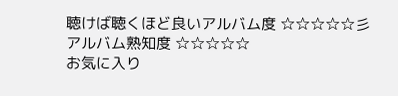聴けば聴くほど良いアルバム度 ☆☆☆☆☆彡
アルバム熟知度 ☆☆☆☆☆
お気に入り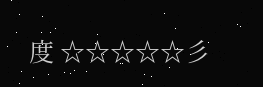度 ☆☆☆☆☆彡